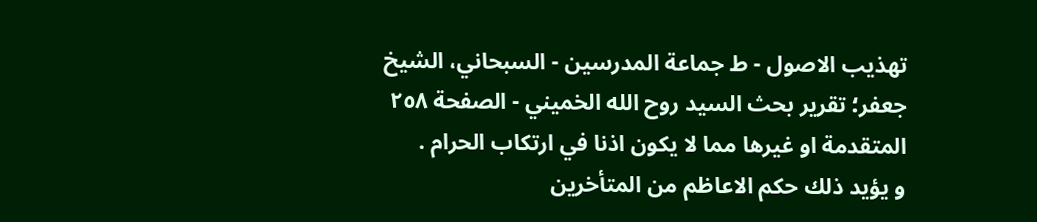تهذيب الاصول - ط جماعة المدرسين - السبحاني، الشيخ جعفر؛ تقرير بحث السيد روح الله الخميني - الصفحة ٢٥٨
المتقدمة او غيرها مما لا يكون اذنا في ارتكاب الحرام .
و يؤيد ذلك حكم الاعاظم من المتأخرين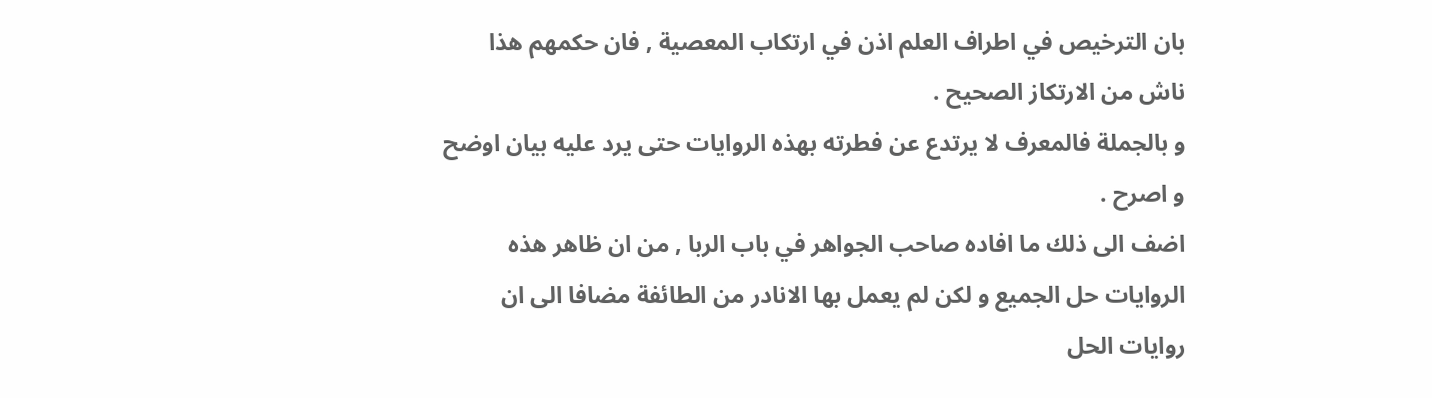بان الترخيص في اطراف العلم اذن في ارتكاب المعصية , فان حكمهم هذا ناش من الارتكاز الصحيح .
و بالجملة فالمعرف لا يرتدع عن فطرته بهذه الروايات حتى يرد عليه بيان اوضح و اصرح .
اضف الى ذلك ما افاده صاحب الجواهر في باب الربا , من ان ظاهر هذه الروايات حل الجميع و لكن لم يعمل بها الانادر من الطائفة مضافا الى ان روايات الحل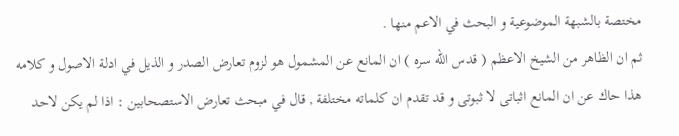مختصة بالشبهة الموضوعية و البحث في الاعم منها .
ثم ان الظاهر من الشيخ الاعظم ( قدس الله سره ) ان المانع عن المشمول هو لزوم تعارض الصدر و الذيل في ادلة الاصول و كلامه هذا حاك عن ان المانع اثباتى لا ثبوتى و قد تقدم ان كلماته مختلفة , قال في مبحث تعارض الاستصحابين : اذا لم يكن لاحد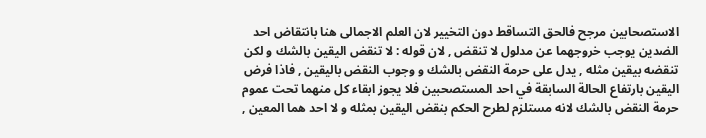الاستصحابين مرجح فالحق التساقط دون التخيير لان العلم الاجمالى هنا بانتقاض احد الضدين يوجب خروجهما عن مدلول لا تنقض , لان قوله : لا تنقض اليقين بالشك و لكن تنقضه بيقين مثله , يدل على حرمة النقض بالشك و وجوب النقض باليقين , فاذا فرض اليقين بارتفاع الحالة السابقة في احد المستصحبين فلا يجوز ابقاء كل منهما تحت عموم حرمة النقض بالشك لانه مستلزم لطرح الحكم بنقض اليقين بمثله و لا احد هما المعين ,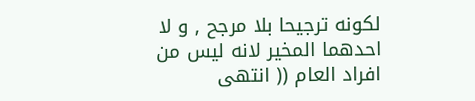لكونه ترجيحا بلا مرجح , و لا احدهما المخير لانه ليس من افراد العام (( انتهى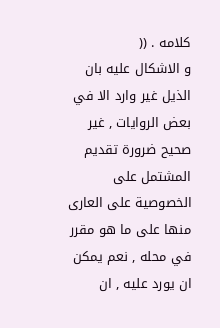كلامه . ((
و الاشكال عليه بان الذيل غير وارد الا في بعض الروايات , غير صحيح ضرورة تقديم المشتمل على الخصوصية على العارى منها على ما هو مقرر في محله , نعم يمكن ان يورد عليه , ان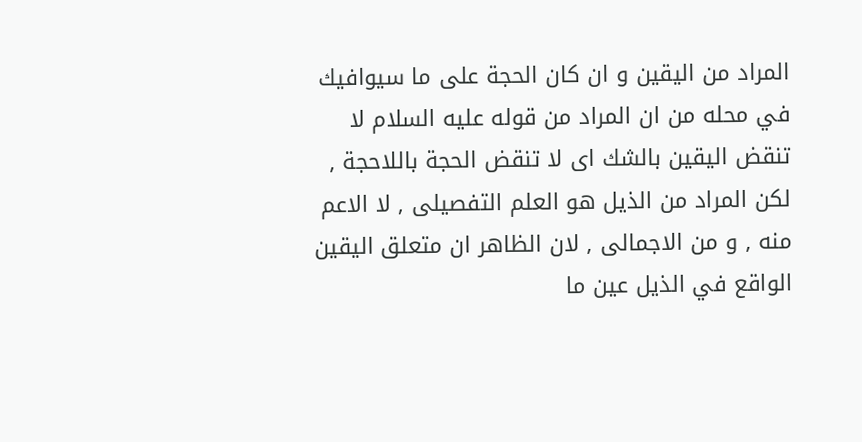المراد من اليقين و ان كان الحجة على ما سيوافيك في محله من ان المراد من قوله عليه السلام لا تنقض اليقين بالشك اى لا تنقض الحجة باللاحجة , لكن المراد من الذيل هو العلم التفصيلى , لا الاعم منه , و من الاجمالى , لان الظاهر ان متعلق اليقين الواقع في الذيل عين ما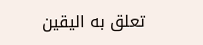تعلق به اليقين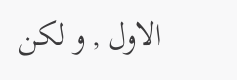الاول , و لكن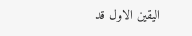اليقين الاول قد